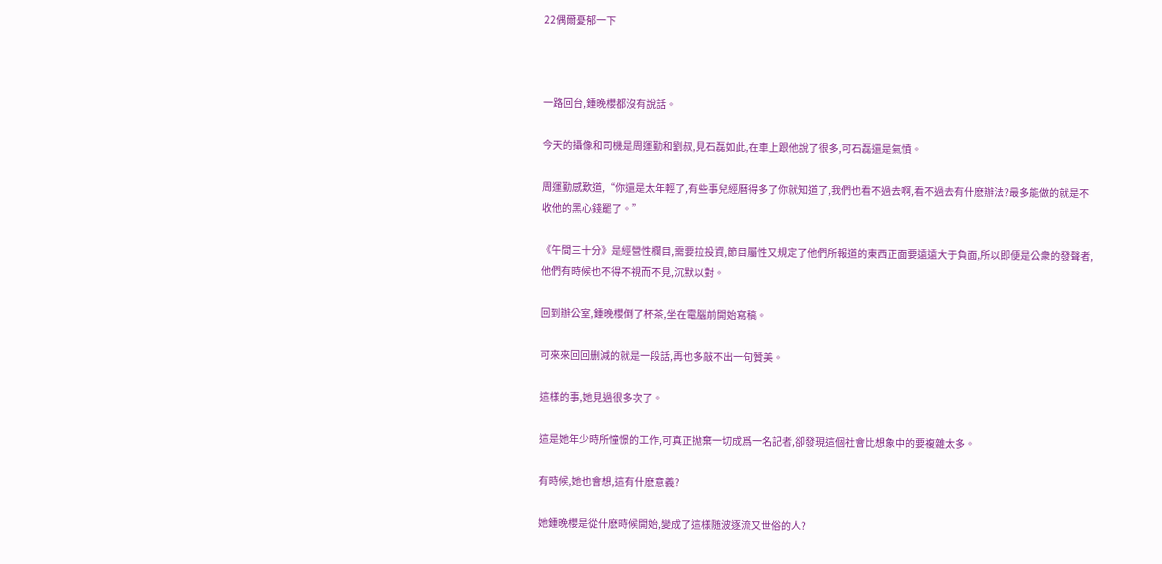22偶爾憂郁一下



一路回台,鍾晚櫻都沒有說話。

今天的攝像和司機是周運勤和劉叔,見石磊如此,在車上跟他說了很多,可石磊還是氣憤。

周運勤感歎道,“你還是太年輕了,有些事兒經曆得多了你就知道了,我們也看不過去啊,看不過去有什麽辦法?最多能做的就是不收他的黑心錢罷了。”

《午間三十分》是經營性欄目,需要拉投資,節目屬性又規定了他們所報道的東西正面要遠遠大于負面,所以即便是公衆的發聲者,他們有時候也不得不視而不見,沉默以對。

回到辦公室,鍾晚櫻倒了杯茶,坐在電腦前開始寫稿。

可來來回回删減的就是一段話,再也多敲不出一句贊美。

這樣的事,她見過很多次了。

這是她年少時所憧憬的工作,可真正抛棄一切成爲一名記者,卻發現這個社會比想象中的要複雜太多。

有時候,她也會想,這有什麽意義?

她鍾晚櫻是從什麽時候開始,變成了這樣随波逐流又世俗的人?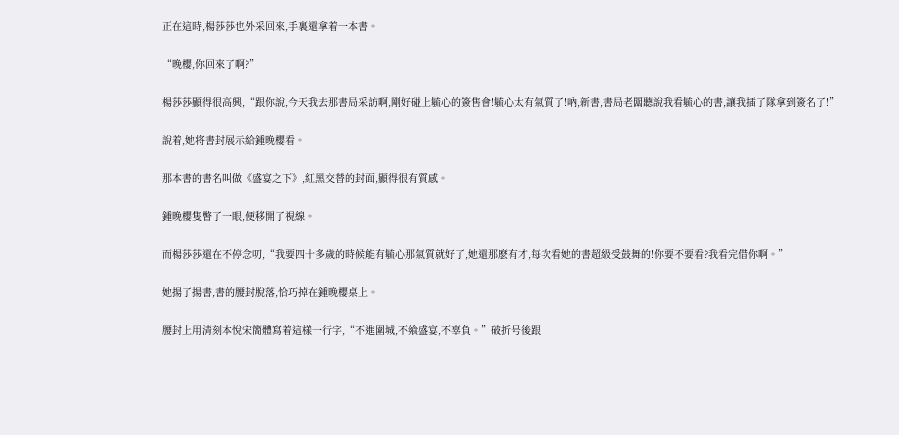正在這時,楊莎莎也外采回來,手裏還拿着一本書。

“晚櫻,你回來了啊?”

楊莎莎顯得很高興,“跟你說,今天我去那書局采訪啊,剛好碰上毓心的簽售會!毓心太有氣質了!吶,新書,書局老闆聽說我看毓心的書,讓我插了隊拿到簽名了!”

說着,她将書封展示給鍾晚櫻看。

那本書的書名叫做《盛宴之下》,紅黑交替的封面,顯得很有質感。

鍾晚櫻隻瞥了一眼,便移開了視線。

而楊莎莎還在不停念叨,“我要四十多歲的時候能有毓心那氣質就好了,她還那麽有才,每次看她的書超級受鼓舞的!你要不要看?我看完借你啊。”

她揚了揚書,書的腰封脫落,恰巧掉在鍾晚櫻桌上。

腰封上用清刻本悅宋簡體寫着這樣一行字,“不進圍城,不飨盛宴,不辜負。”破折号後跟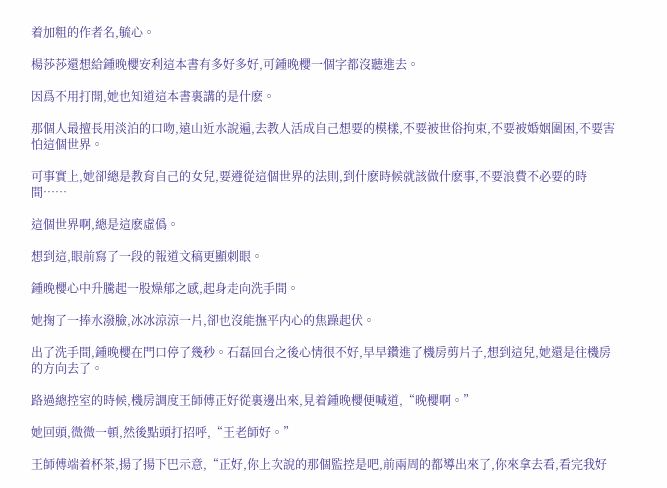着加粗的作者名,毓心。

楊莎莎還想給鍾晚櫻安利這本書有多好多好,可鍾晚櫻一個字都沒聽進去。

因爲不用打開,她也知道這本書裏講的是什麽。

那個人最擅長用淡泊的口吻,遠山近水說遍,去教人活成自己想要的模樣,不要被世俗拘束,不要被婚姻圍困,不要害怕這個世界。

可事實上,她卻總是教育自己的女兒,要遵從這個世界的法則,到什麽時候就該做什麽事,不要浪費不必要的時間……

這個世界啊,總是這麽虛僞。

想到這,眼前寫了一段的報道文稿更顯刺眼。

鍾晚櫻心中升騰起一股燥郁之感,起身走向洗手間。

她掬了一捧水潑臉,冰冰涼涼一片,卻也沒能撫平内心的焦躁起伏。

出了洗手間,鍾晚櫻在門口停了幾秒。石磊回台之後心情很不好,早早鑽進了機房剪片子,想到這兒,她還是往機房的方向去了。

路過總控室的時候,機房調度王師傅正好從裏邊出來,見着鍾晚櫻便喊道,“晚櫻啊。”

她回頭,微微一頓,然後點頭打招呼,“王老師好。”

王師傅端着杯茶,揚了揚下巴示意,“正好,你上次說的那個監控是吧,前兩周的都導出來了,你來拿去看,看完我好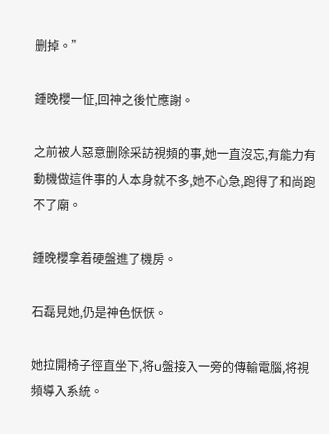删掉。”

鍾晚櫻一怔,回神之後忙應謝。

之前被人惡意删除采訪視頻的事,她一直沒忘,有能力有動機做這件事的人本身就不多,她不心急,跑得了和尚跑不了廟。

鍾晚櫻拿着硬盤進了機房。

石磊見她,仍是神色恹恹。

她拉開椅子徑直坐下,将u盤接入一旁的傳輸電腦,将視頻導入系統。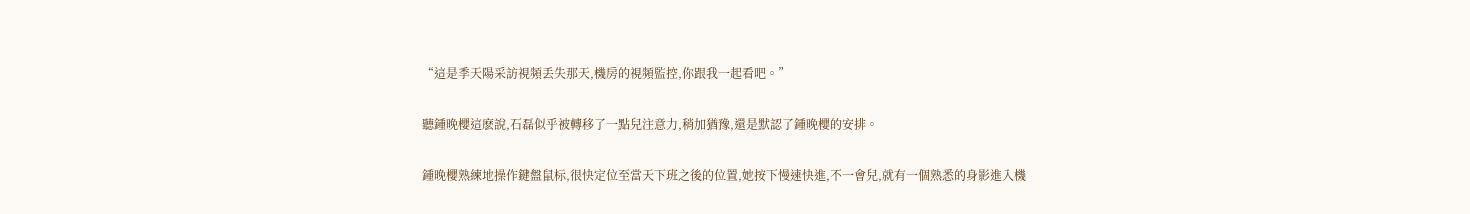“這是季天陽采訪視頻丢失那天,機房的視頻監控,你跟我一起看吧。”

聽鍾晚櫻這麽說,石磊似乎被轉移了一點兒注意力,稍加猶豫,還是默認了鍾晚櫻的安排。

鍾晚櫻熟練地操作鍵盤鼠标,很快定位至當天下班之後的位置,她按下慢速快進,不一會兒,就有一個熟悉的身影進入機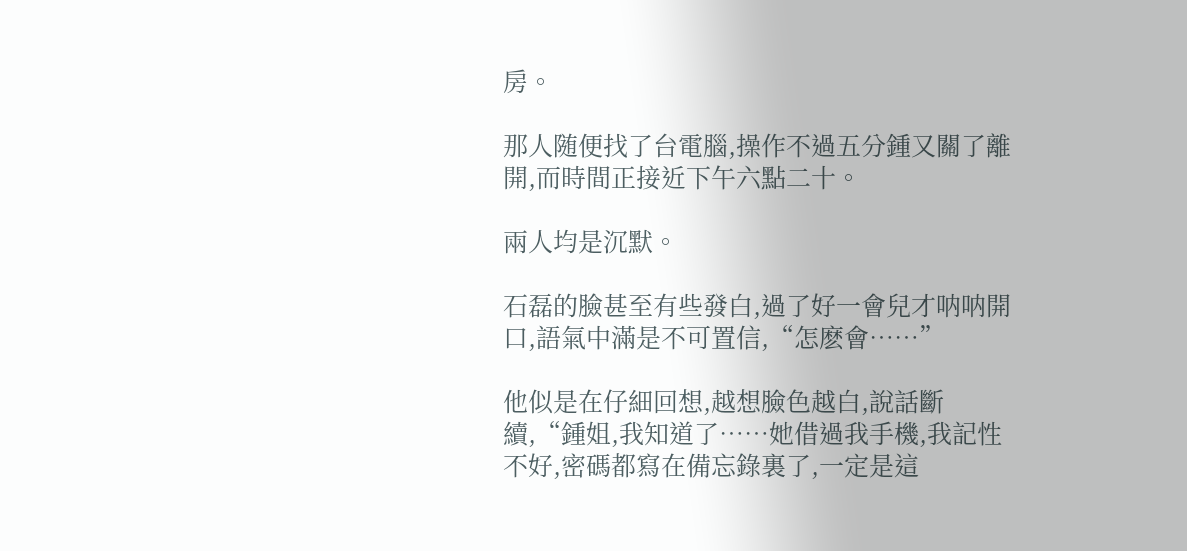房。

那人随便找了台電腦,操作不過五分鍾又關了離開,而時間正接近下午六點二十。

兩人均是沉默。

石磊的臉甚至有些發白,過了好一會兒才呐呐開口,語氣中滿是不可置信,“怎麽會……”

他似是在仔細回想,越想臉色越白,說話斷續,“鍾姐,我知道了……她借過我手機,我記性不好,密碼都寫在備忘錄裏了,一定是這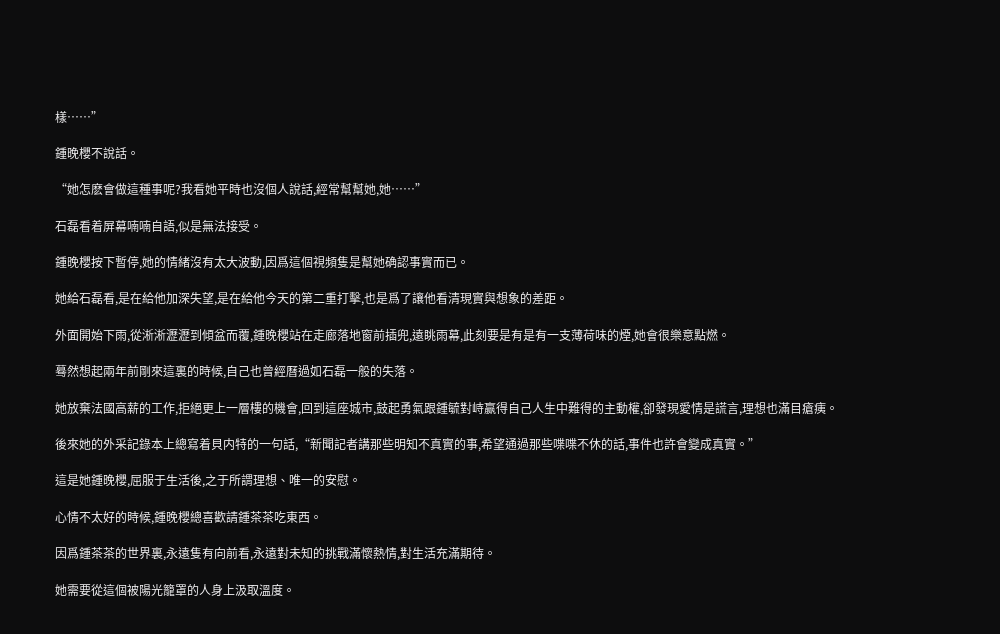樣……”

鍾晚櫻不說話。

“她怎麽會做這種事呢?我看她平時也沒個人說話,經常幫幫她,她……”

石磊看着屏幕喃喃自語,似是無法接受。

鍾晚櫻按下暫停,她的情緒沒有太大波動,因爲這個視頻隻是幫她确認事實而已。

她給石磊看,是在給他加深失望,是在給他今天的第二重打擊,也是爲了讓他看清現實與想象的差距。

外面開始下雨,從淅淅瀝瀝到傾盆而覆,鍾晚櫻站在走廊落地窗前插兜,遠眺雨幕,此刻要是有是有一支薄荷味的煙,她會很樂意點燃。

蓦然想起兩年前剛來這裏的時候,自己也曾經曆過如石磊一般的失落。

她放棄法國高薪的工作,拒絕更上一層樓的機會,回到這座城市,鼓起勇氣跟鍾毓對峙赢得自己人生中難得的主動權,卻發現愛情是謊言,理想也滿目瘡痍。

後來她的外采記錄本上總寫着貝内特的一句話,“新聞記者講那些明知不真實的事,希望通過那些喋喋不休的話,事件也許會變成真實。”

這是她鍾晚櫻,屈服于生活後,之于所謂理想、唯一的安慰。

心情不太好的時候,鍾晚櫻總喜歡請鍾茶茶吃東西。

因爲鍾茶茶的世界裏,永遠隻有向前看,永遠對未知的挑戰滿懷熱情,對生活充滿期待。

她需要從這個被陽光籠罩的人身上汲取溫度。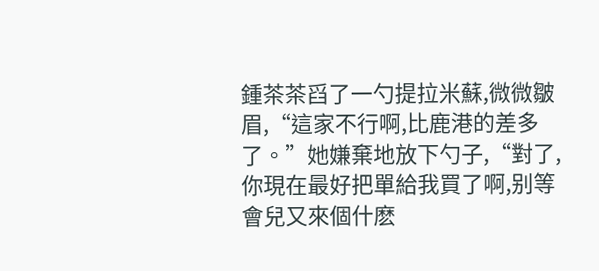鍾茶茶舀了一勺提拉米蘇,微微皺眉,“這家不行啊,比鹿港的差多了。”她嫌棄地放下勺子,“對了,你現在最好把單給我買了啊,别等會兒又來個什麽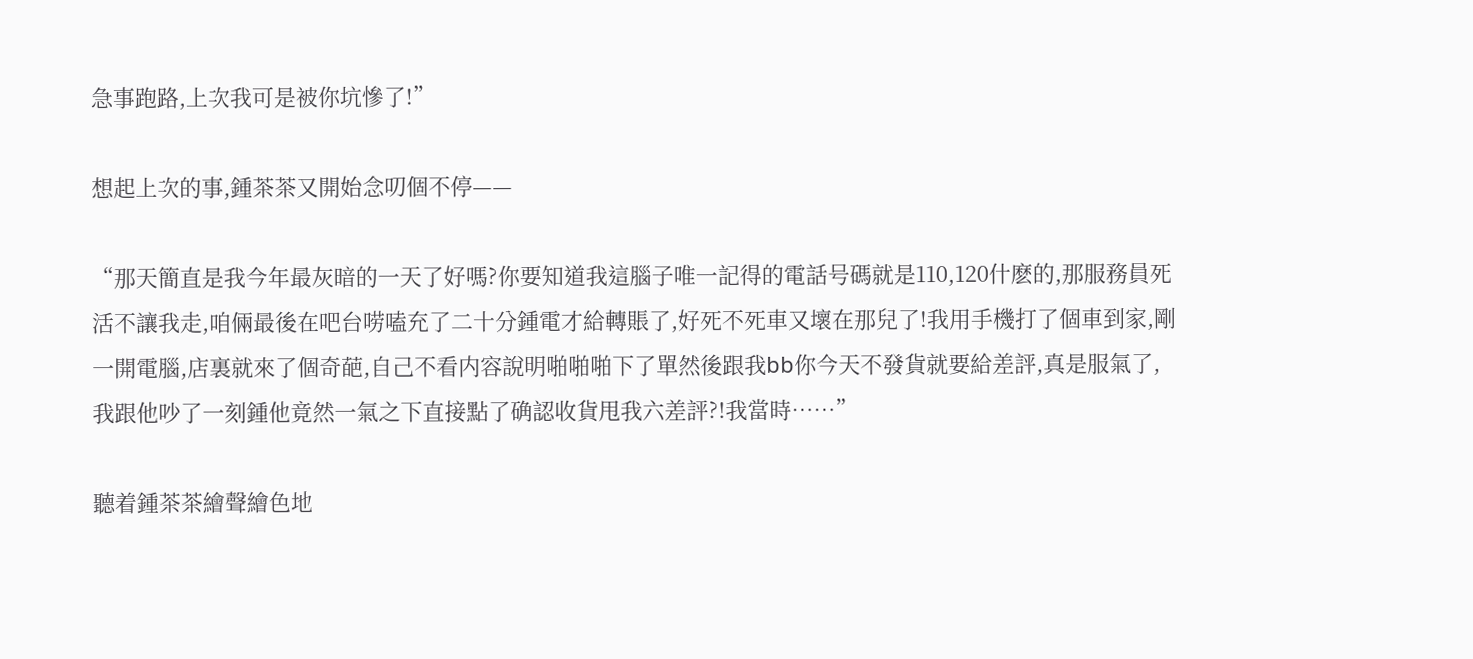急事跑路,上次我可是被你坑慘了!”

想起上次的事,鍾茶茶又開始念叨個不停——

“那天簡直是我今年最灰暗的一天了好嗎?你要知道我這腦子唯一記得的電話号碼就是110,120什麽的,那服務員死活不讓我走,咱倆最後在吧台唠嗑充了二十分鍾電才給轉賬了,好死不死車又壞在那兒了!我用手機打了個車到家,剛一開電腦,店裏就來了個奇葩,自己不看内容說明啪啪啪下了單然後跟我bb你今天不發貨就要給差評,真是服氣了,我跟他吵了一刻鍾他竟然一氣之下直接點了确認收貨甩我六差評?!我當時……”

聽着鍾茶茶繪聲繪色地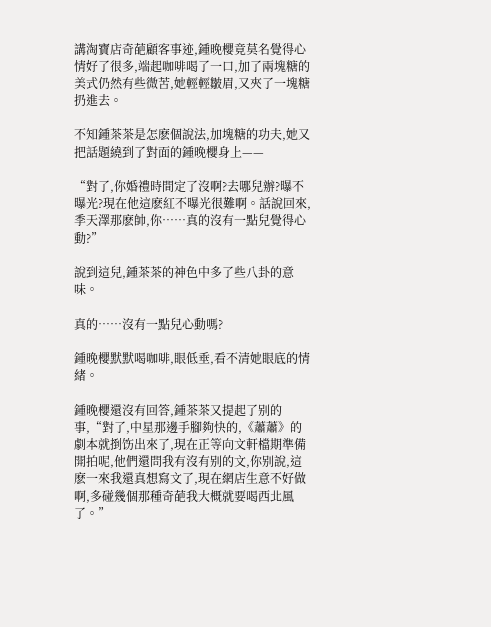講淘寶店奇葩顧客事迹,鍾晚櫻竟莫名覺得心情好了很多,端起咖啡喝了一口,加了兩塊糖的美式仍然有些微苦,她輕輕皺眉,又夾了一塊糖扔進去。

不知鍾茶茶是怎麽個說法,加塊糖的功夫,她又把話題繞到了對面的鍾晚櫻身上——

“對了,你婚禮時間定了沒啊?去哪兒辦?曝不曝光?現在他這麽紅不曝光很難啊。話說回來,季天澤那麽帥,你……真的沒有一點兒覺得心動?”

說到這兒,鍾茶茶的神色中多了些八卦的意味。

真的……沒有一點兒心動嗎?

鍾晚櫻默默喝咖啡,眼低垂,看不清她眼底的情緒。

鍾晚櫻還沒有回答,鍾茶茶又提起了别的事,“對了,中星那邊手腳夠快的,《蕭蕭》的劇本就捯饬出來了,現在正等向文軒檔期準備開拍呢,他們還問我有沒有别的文,你别說,這麽一來我還真想寫文了,現在網店生意不好做啊,多碰幾個那種奇葩我大概就要喝西北風了。”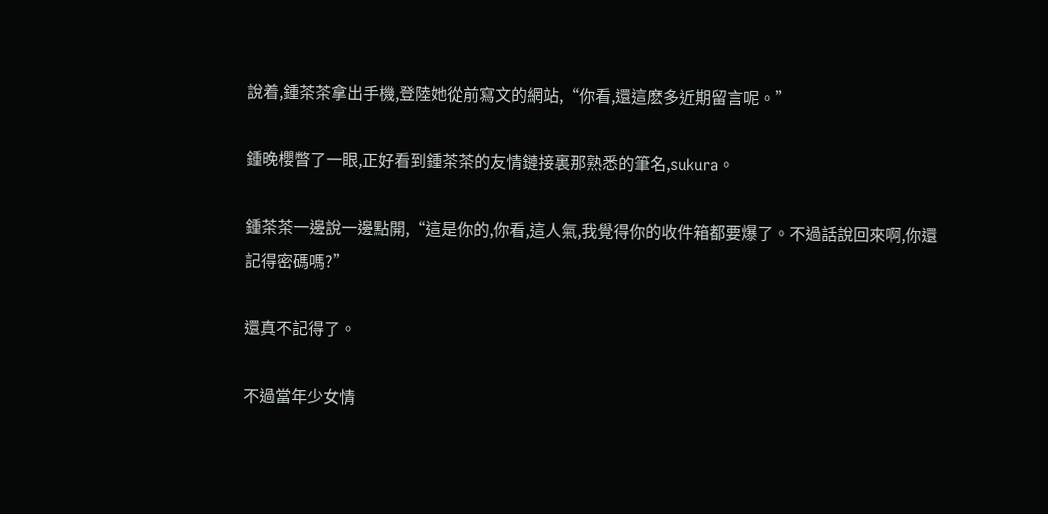說着,鍾茶茶拿出手機,登陸她從前寫文的網站,“你看,還這麽多近期留言呢。”

鍾晚櫻瞥了一眼,正好看到鍾茶茶的友情鏈接裏那熟悉的筆名,sukura。

鍾茶茶一邊說一邊點開,“這是你的,你看,這人氣,我覺得你的收件箱都要爆了。不過話說回來啊,你還記得密碼嗎?”

還真不記得了。

不過當年少女情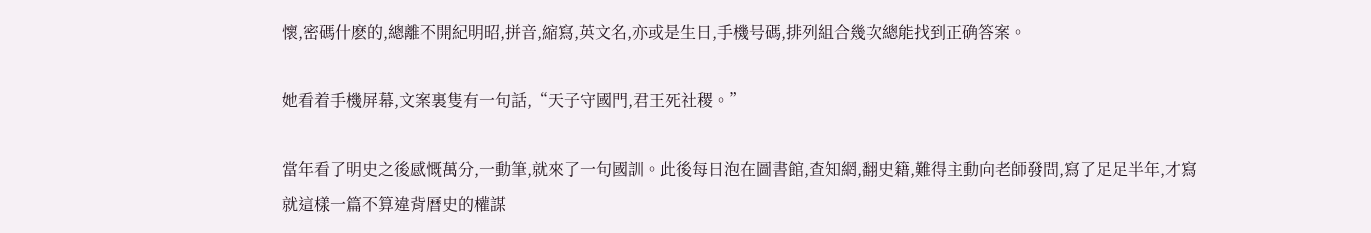懷,密碼什麽的,總離不開紀明昭,拼音,縮寫,英文名,亦或是生日,手機号碼,排列組合幾次總能找到正确答案。

她看着手機屏幕,文案裏隻有一句話,“天子守國門,君王死社稷。”

當年看了明史之後感慨萬分,一動筆,就來了一句國訓。此後每日泡在圖書館,查知網,翻史籍,難得主動向老師發問,寫了足足半年,才寫就這樣一篇不算違背曆史的權謀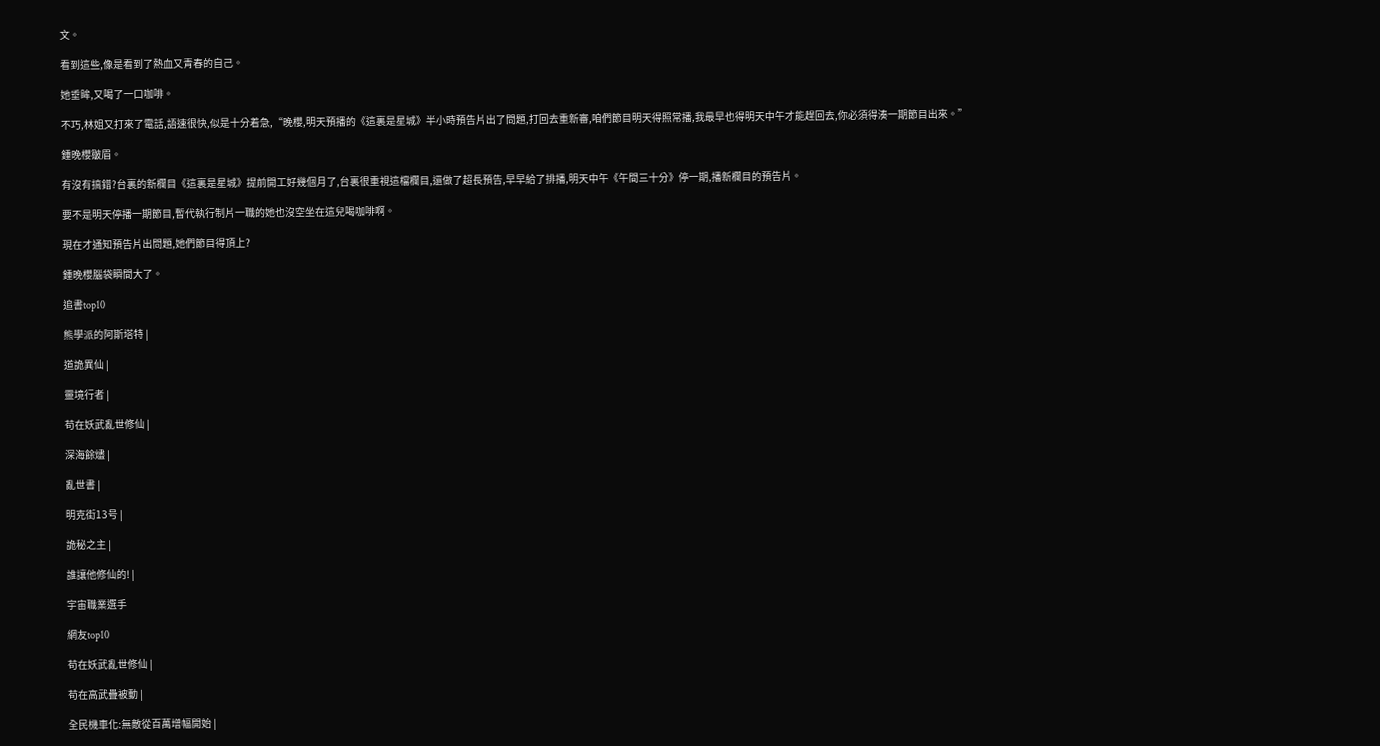文。

看到這些,像是看到了熱血又青春的自己。

她垂眸,又喝了一口咖啡。

不巧,林姐又打來了電話,語速很快,似是十分着急,“晚櫻,明天預播的《這裏是星城》半小時預告片出了問題,打回去重新審,咱們節目明天得照常播,我最早也得明天中午才能趕回去,你必須得湊一期節目出來。”

鍾晚櫻皺眉。

有沒有搞錯?台裏的新欄目《這裏是星城》提前開工好幾個月了,台裏很重視這檔欄目,還做了超長預告,早早給了排播,明天中午《午間三十分》停一期,播新欄目的預告片。

要不是明天停播一期節目,暫代執行制片一職的她也沒空坐在這兒喝咖啡啊。

現在才通知預告片出問題,她們節目得頂上?

鍾晚櫻腦袋瞬間大了。

追書top10

熊學派的阿斯塔特 |

道詭異仙 |

靈境行者 |

苟在妖武亂世修仙 |

深海餘燼 |

亂世書 |

明克街13号 |

詭秘之主 |

誰讓他修仙的! |

宇宙職業選手

網友top10

苟在妖武亂世修仙 |

苟在高武疊被動 |

全民機車化:無敵從百萬增幅開始 |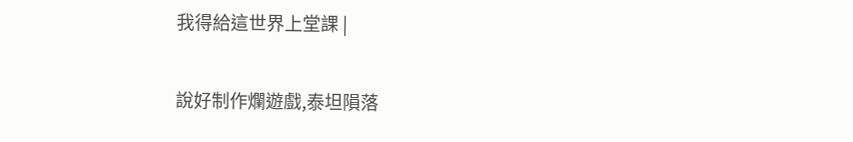我得給這世界上堂課 |

說好制作爛遊戲,泰坦隕落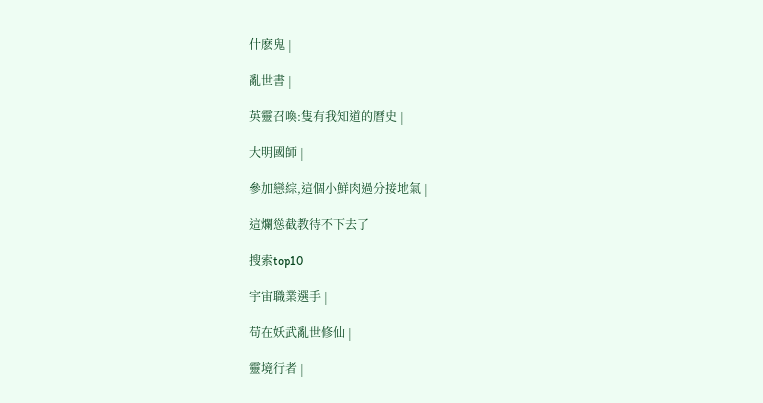什麽鬼 |

亂世書 |

英靈召喚:隻有我知道的曆史 |

大明國師 |

參加戀綜,這個小鮮肉過分接地氣 |

這爛慫截教待不下去了

搜索top10

宇宙職業選手 |

苟在妖武亂世修仙 |

靈境行者 |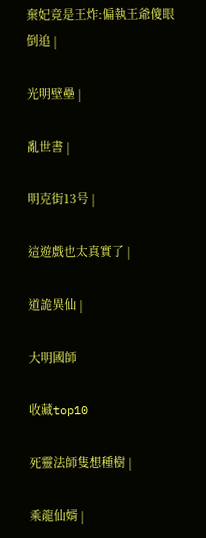棄妃竟是王炸:偏執王爺傻眼倒追 |

光明壁壘 |

亂世書 |

明克街13号 |

這遊戲也太真實了 |

道詭異仙 |

大明國師

收藏top10

死靈法師隻想種樹 |

乘龍仙婿 |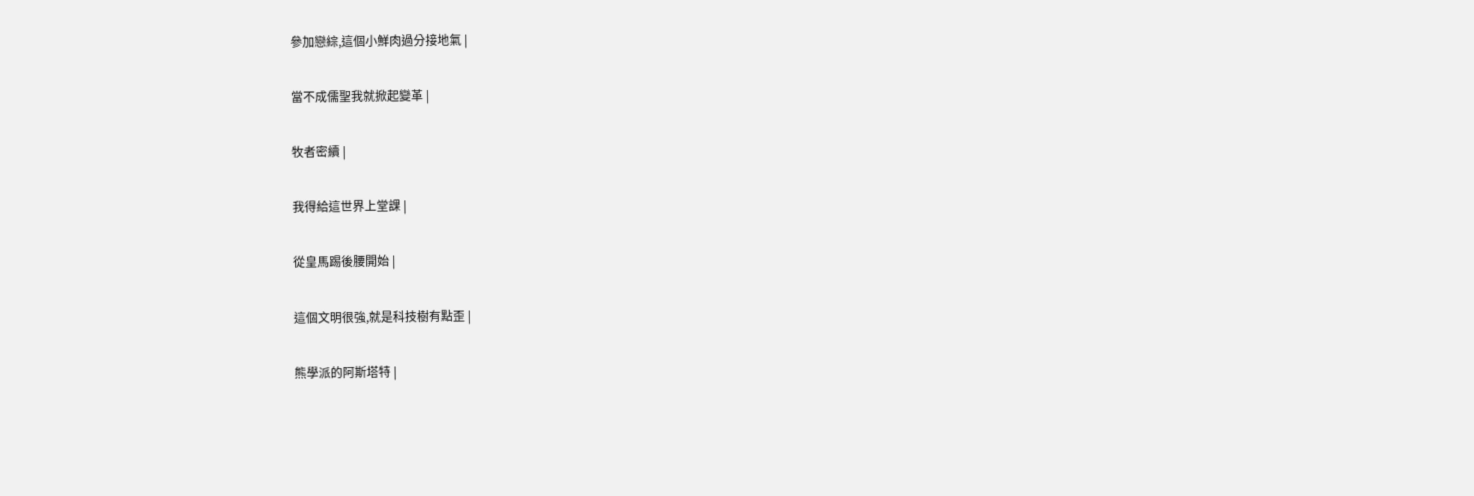參加戀綜,這個小鮮肉過分接地氣 |

當不成儒聖我就掀起變革 |

牧者密續 |

我得給這世界上堂課 |

從皇馬踢後腰開始 |

這個文明很強,就是科技樹有點歪 |

熊學派的阿斯塔特 |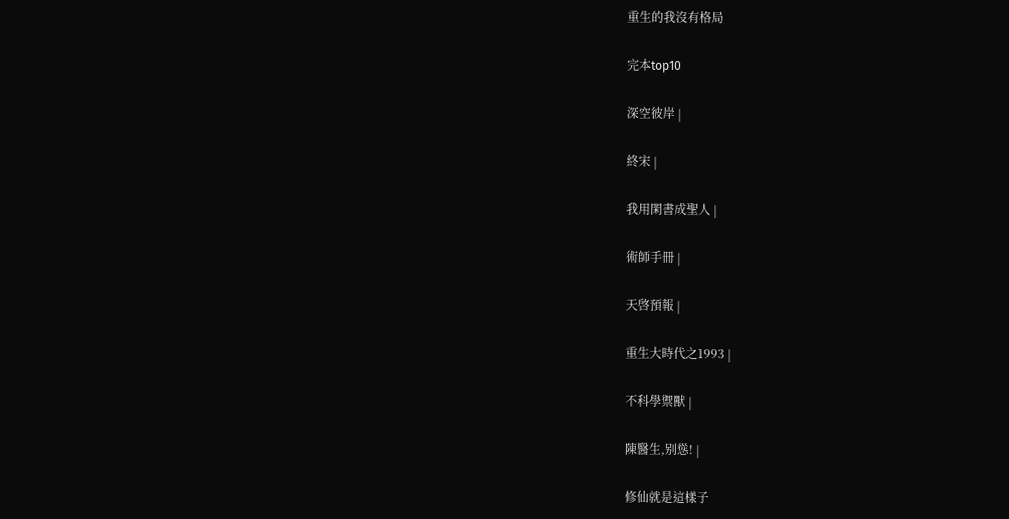重生的我沒有格局

完本top10

深空彼岸 |

終宋 |

我用閑書成聖人 |

術師手冊 |

天啓預報 |

重生大時代之1993 |

不科學禦獸 |

陳醫生,别慫! |

修仙就是這樣子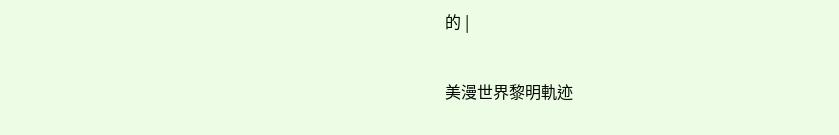的 |

美漫世界黎明軌迹